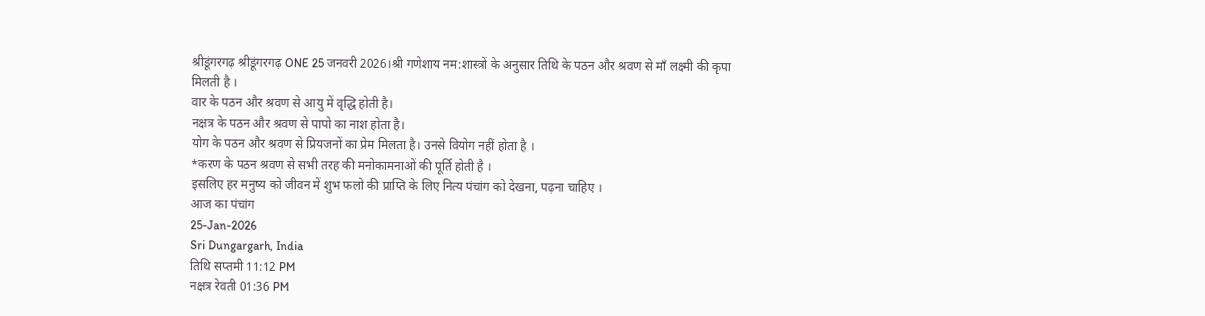श्रीडूंगरगढ़ श्रीडूंगरगढ़ ONE 25 जनवरी 2026।श्री गणेशाय नम:शास्त्रों के अनुसार तिथि के पठन और श्रवण से माँ लक्ष्मी की कृपा मिलती है ।
वार के पठन और श्रवण से आयु में वृद्धि होती है।
नक्षत्र के पठन और श्रवण से पापो का नाश होता है।
योग के पठन और श्रवण से प्रियजनों का प्रेम मिलता है। उनसे वियोग नहीं होता है ।
*करण के पठन श्रवण से सभी तरह की मनोकामनाओं की पूर्ति होती है ।
इसलिए हर मनुष्य को जीवन में शुभ फलो की प्राप्ति के लिए नित्य पंचांग को देखना, पढ़ना चाहिए ।
आज का पंचांग
25-Jan-2026
Sri Dungargarh, India
तिथि सप्तमी 11:12 PM
नक्षत्र रेवती 01:36 PM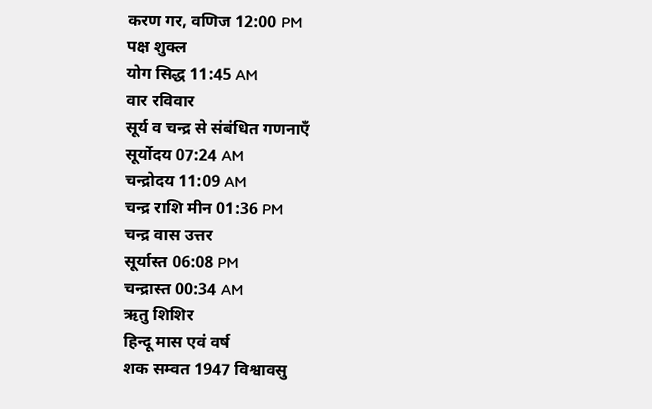करण गर, वणिज 12:00 PM
पक्ष शुक्ल
योग सिद्ध 11:45 AM
वार रविवार
सूर्य व चन्द्र से संबंधित गणनाएँ
सूर्योदय 07:24 AM
चन्द्रोदय 11:09 AM
चन्द्र राशि मीन 01:36 PM
चन्द्र वास उत्तर
सूर्यास्त 06:08 PM
चन्द्रास्त 00:34 AM
ऋतु शिशिर
हिन्दू मास एवं वर्ष
शक सम्वत 1947 विश्वावसु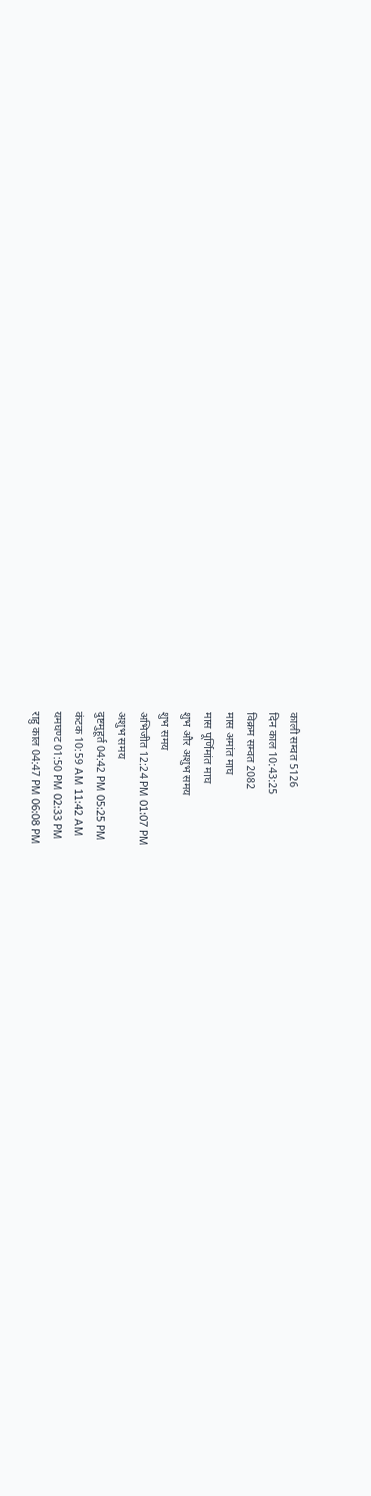काली सम्वत 5126
दिन काल 10:43:25
विक्रम सम्वत 2082
मास अमांत माघ
मास पूर्णिमांत माघ
शुभ और अशुभ समय
शुभ समय
अभिजीत 12:24 PM 01:07 PM
अशुभ समय
दुष्टमुहूर्त 04:42 PM 05:25 PM
कंटक 10:59 AM 11:42 AM
यमघण्ट 01:50 PM 02:33 PM
राहु काल 04:47 PM 06:08 PM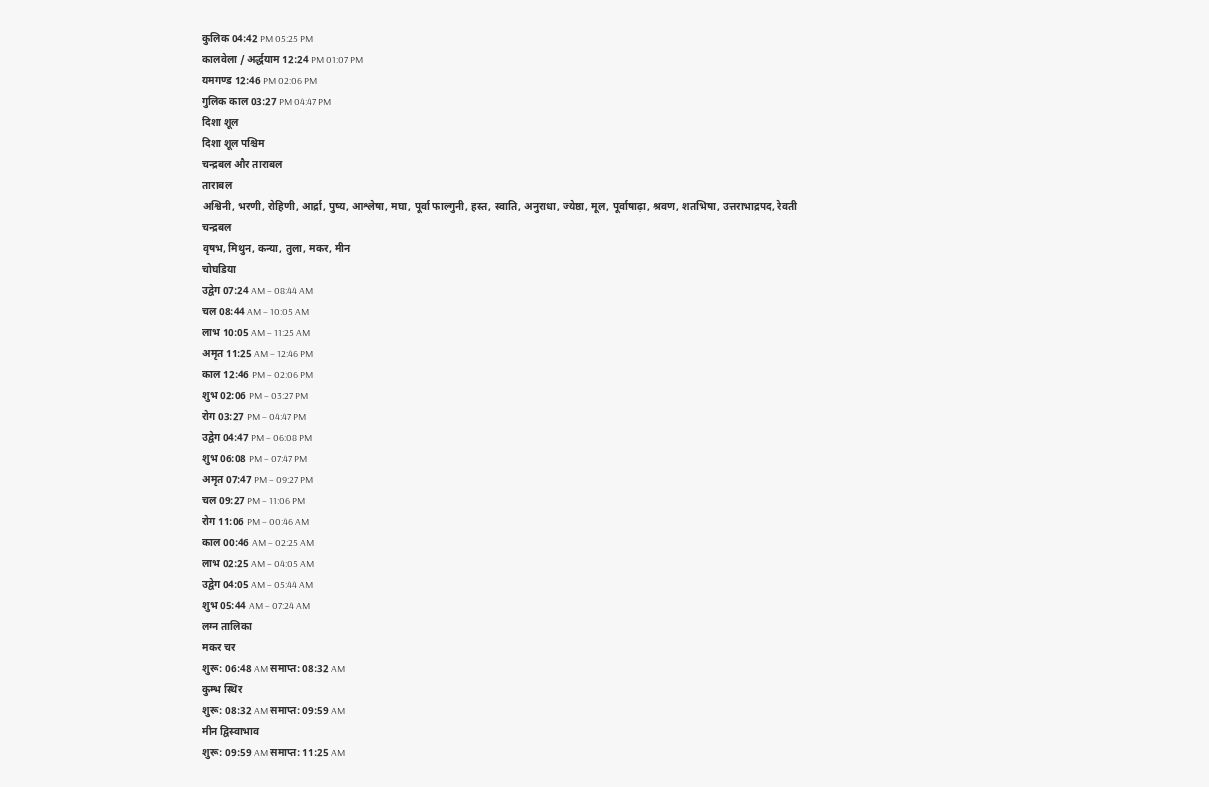कुलिक 04:42 PM 05:25 PM
कालवेला / अर्द्धयाम 12:24 PM 01:07 PM
यमगण्ड 12:46 PM 02:06 PM
गुलिक काल 03:27 PM 04:47 PM
दिशा शूल
दिशा शूल पश्चिम
चन्द्रबल और ताराबल
ताराबल
अश्विनी, भरणी, रोहिणी, आर्द्रा, पुष्य, आश्लेषा, मघा, पूर्वा फाल्गुनी, हस्त, स्वाति, अनुराधा, ज्येष्ठा, मूल, पूर्वाषाढ़ा, श्रवण, शतभिषा, उत्तराभाद्रपद, रेवती
चन्द्रबल
वृषभ, मिथुन, कन्या, तुला, मकर, मीन
चोघडिया
उद्वेग 07:24 AM – 08:44 AM
चल 08:44 AM – 10:05 AM
लाभ 10:05 AM – 11:25 AM
अमृत 11:25 AM – 12:46 PM
काल 12:46 PM – 02:06 PM
शुभ 02:06 PM – 03:27 PM
रोग 03:27 PM – 04:47 PM
उद्वेग 04:47 PM – 06:08 PM
शुभ 06:08 PM – 07:47 PM
अमृत 07:47 PM – 09:27 PM
चल 09:27 PM – 11:06 PM
रोग 11:06 PM – 00:46 AM
काल 00:46 AM – 02:25 AM
लाभ 02:25 AM – 04:05 AM
उद्वेग 04:05 AM – 05:44 AM
शुभ 05:44 AM – 07:24 AM
लग्न तालिका
मकर चर
शुरू: 06:48 AM समाप्त: 08:32 AM
कुम्भ स्थिर
शुरू: 08:32 AM समाप्त: 09:59 AM
मीन द्विस्वाभाव
शुरू: 09:59 AM समाप्त: 11:25 AM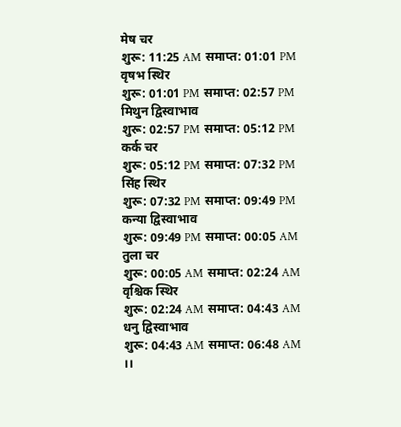मेष चर
शुरू: 11:25 AM समाप्त: 01:01 PM
वृषभ स्थिर
शुरू: 01:01 PM समाप्त: 02:57 PM
मिथुन द्विस्वाभाव
शुरू: 02:57 PM समाप्त: 05:12 PM
कर्क चर
शुरू: 05:12 PM समाप्त: 07:32 PM
सिंह स्थिर
शुरू: 07:32 PM समाप्त: 09:49 PM
कन्या द्विस्वाभाव
शुरू: 09:49 PM समाप्त: 00:05 AM
तुला चर
शुरू: 00:05 AM समाप्त: 02:24 AM
वृश्चिक स्थिर
शुरू: 02:24 AM समाप्त: 04:43 AM
धनु द्विस्वाभाव
शुरू: 04:43 AM समाप्त: 06:48 AM
।।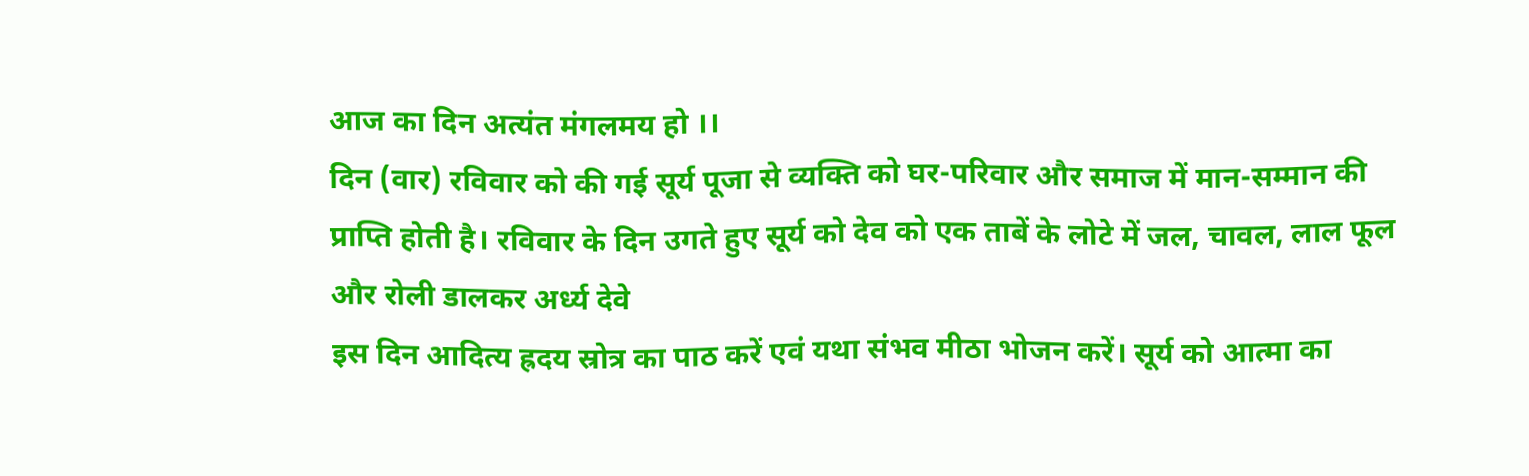आज का दिन अत्यंत मंगलमय हो ।।
दिन (वार) रविवार को की गई सूर्य पूजा से व्यक्ति को घर-परिवार और समाज में मान-सम्मान की प्राप्ति होती है। रविवार के दिन उगते हुए सूर्य को देव को एक ताबें के लोटे में जल, चावल, लाल फूल और रोली डालकर अर्ध्य देवे
इस दिन आदित्य ह्रदय स्रोत्र का पाठ करें एवं यथा संभव मीठा भोजन करें। सूर्य को आत्मा का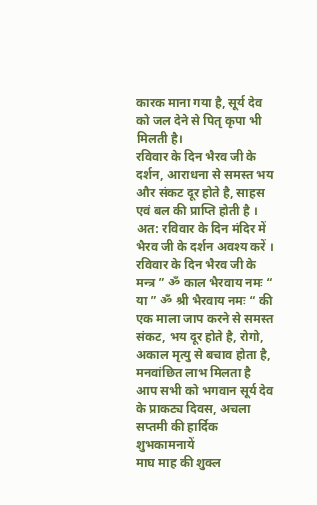कारक माना गया है, सूर्य देव को जल देने से पितृ कृपा भी मिलती है।
रविवार के दिन भैरव जी के दर्शन, आराधना से समस्त भय और संकट दूर होते है, साहस एवं बल की प्राप्ति होती है । अत: रविवार के दिन मंदिर में भैरव जी के दर्शन अवश्य करें ।
रविवार के दिन भैरव जी के मन्त्र ” ॐ काल भैरवाय नमः “ या ” ॐ श्री भैरवाय नमः “ की एक माला जाप करने से समस्त संकट, भय दूर होते है, रोगो, अकाल मृत्यु से बचाव होता है, मनवांछित लाभ मिलता है
आप सभी को भगवान सूर्य देव के प्राकट्य दिवस, अचला सप्तमी की हार्दिक शुभकामनायें
माघ माह की शुक्ल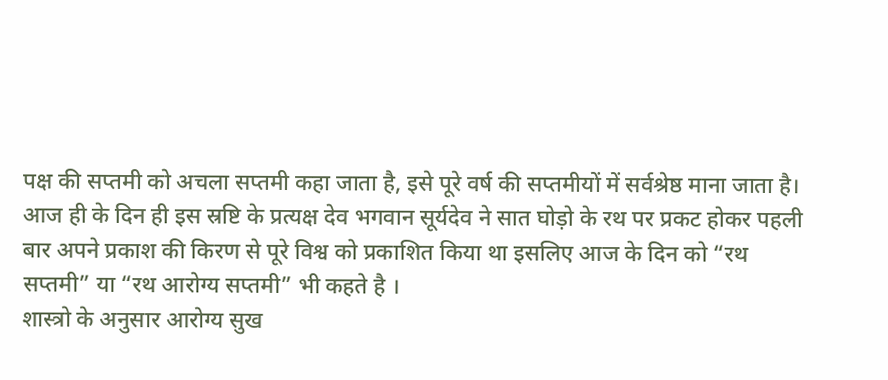पक्ष की सप्तमी को अचला सप्तमी कहा जाता है, इसे पूरे वर्ष की सप्तमीयों में सर्वश्रेष्ठ माना जाता है।
आज ही के दिन ही इस स्रष्टि के प्रत्यक्ष देव भगवान सूर्यदेव ने सात घोड़ो के रथ पर प्रकट होकर पहली बार अपने प्रकाश की किरण से पूरे विश्व को प्रकाशित किया था इसलिए आज के दिन को “रथ सप्तमी” या “रथ आरोग्य सप्तमी” भी कहते है ।
शास्त्रो के अनुसार आरोग्य सुख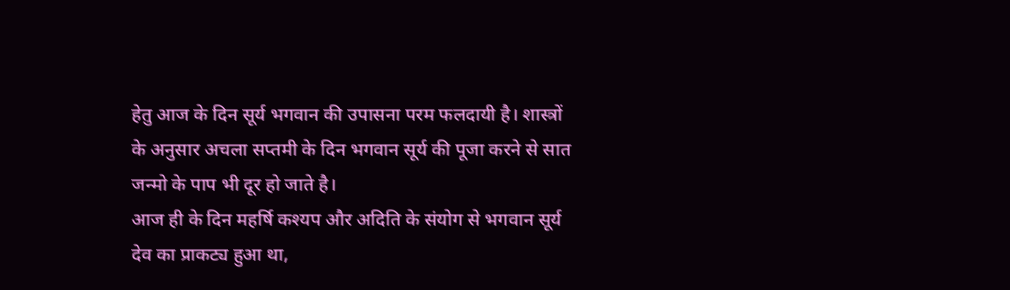हेतु आज के दिन सूर्य भगवान की उपासना परम फलदायी है। शास्त्रों के अनुसार अचला सप्तमी के दिन भगवान सूर्य की पूजा करने से सात जन्मो के पाप भी दूर हो जाते है।
आज ही के दिन महर्षि कश्यप और अदिति के संयोग से भगवान सूर्य देव का प्राकट्य हुआ था,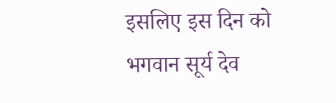इसलिए इस दिन को भगवान सूर्य देव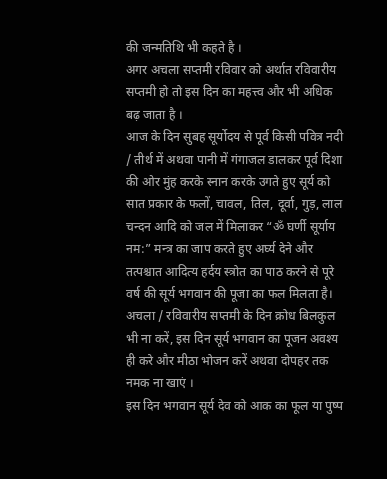की जन्मतिथि भी कहते है ।
अगर अचला सप्तमी रविवार को अर्थात रविवारीय सप्तमी हो तो इस दिन का महत्त्व और भी अधिक बढ़ जाता है ।
आज के दिन सुबह सूर्योदय से पूर्व किसी पवित्र नदी / तीर्थ में अथवा पानी में गंगाजल डालकर पूर्व दिशा की ओर मुंह करके स्नान करके उगते हुए सूर्य को सात प्रकार के फलों, चावल, तिल, दूर्वा, गुड़, लाल चन्दन आदि को जल में मिलाकर “ॐ घर्णी सूर्याय नम:” मन्त्र का जाप करते हुए अर्घ्य देने और तत्पश्चात आदित्य हर्दय स्त्रोत का पाठ करने से पूरे वर्ष की सूर्य भगवान की पूजा का फल मिलता है।
अचला / रविवारीय सप्तमी के दिन क्रोध बिलकुल भी ना करें, इस दिन सूर्य भगवान का पूजन अवश्य ही करे और मीठा भोजन करें अथवा दोपहर तक नमक ना खाएं ।
इस दिन भगवान सूर्य देव को आक का फूल या पुष्प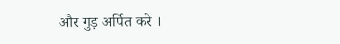और गुड़ अर्पित करे ।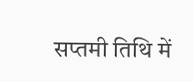सप्तमी तिथि में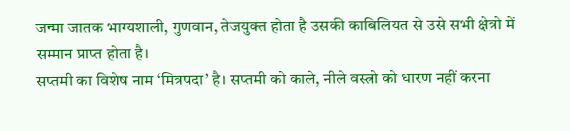जन्मा जातक भाग्यशाली, गुणवान, तेजयुक्त होता है उसकी काबिलियत से उसे सभी क्षेत्रो में सम्मान प्राप्त होता है।
सप्तमी का विशेष नाम ‘मित्रपदा’ है। सप्तमी को काले, नीले वस्त्रो को धारण नहीं करना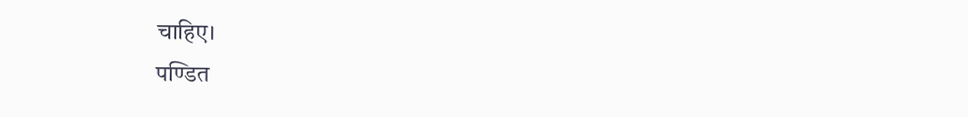चाहिए।
पण्डित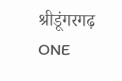श्रीडूंगरगढ़ ONE